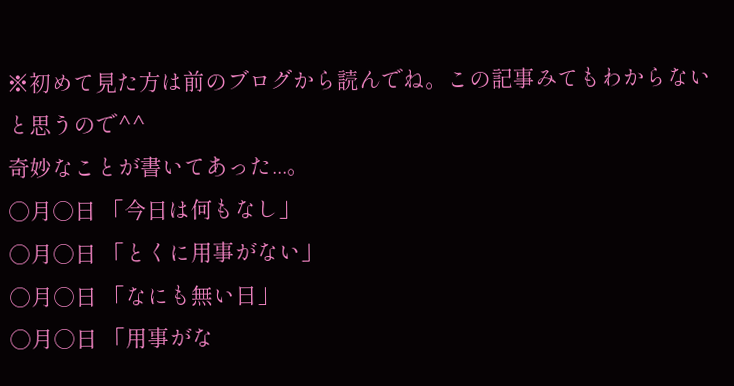※初めて見た方は前のブログから読んでね。この記事みてもわからないと思うので^^
奇妙なことが書いてあった...。
○月○日 「今日は何もなし」
○月○日 「とくに用事がない」
○月○日 「なにも無い日」
○月○日 「用事がな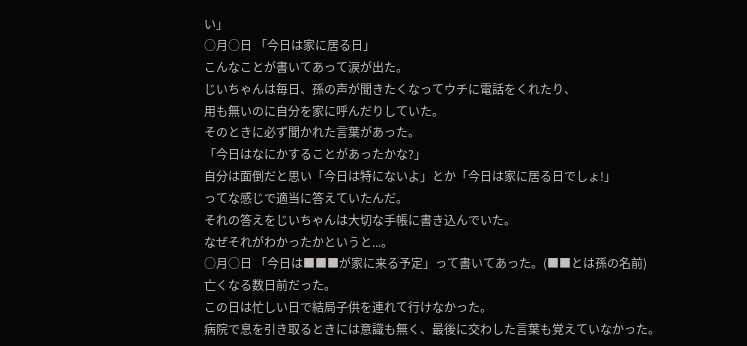い」
○月○日 「今日は家に居る日」
こんなことが書いてあって涙が出た。
じいちゃんは毎日、孫の声が聞きたくなってウチに電話をくれたり、
用も無いのに自分を家に呼んだりしていた。
そのときに必ず聞かれた言葉があった。
「今日はなにかすることがあったかな?」
自分は面倒だと思い「今日は特にないよ」とか「今日は家に居る日でしょ!」
ってな感じで適当に答えていたんだ。
それの答えをじいちゃんは大切な手帳に書き込んでいた。
なぜそれがわかったかというと...。
○月○日 「今日は■■■が家に来る予定」って書いてあった。(■■とは孫の名前)
亡くなる数日前だった。
この日は忙しい日で結局子供を連れて行けなかった。
病院で息を引き取るときには意識も無く、最後に交わした言葉も覚えていなかった。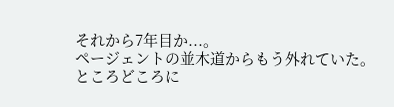それから7年目か...。
ページェントの並木道からもう外れていた。
ところどころに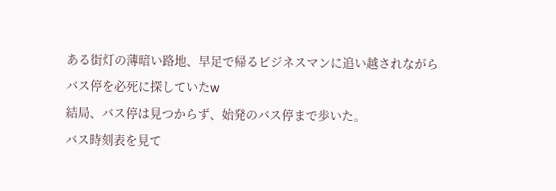ある街灯の薄暗い路地、早足で帰るビジネスマンに追い越されながら
バス停を必死に探していたw
結局、バス停は見つからず、始発のバス停まで歩いた。
バス時刻表を見て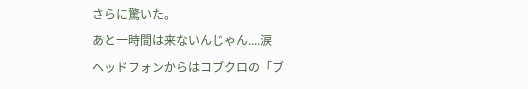さらに驚いた。
あと一時間は来ないんじゃん....涙
ヘッドフォンからはコブクロの「ブ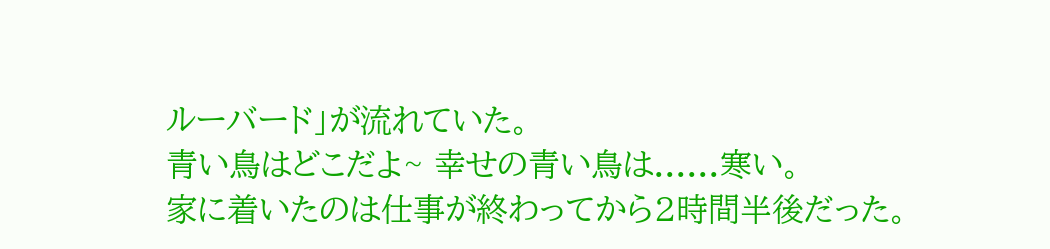ルーバード」が流れていた。
青い鳥はどこだよ~ 幸せの青い鳥は......寒い。
家に着いたのは仕事が終わってから2時間半後だった。